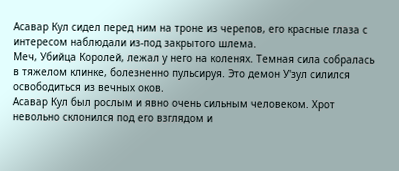Асавар Кул сидел перед ним на троне из черепов, его красные глаза с интересом наблюдали из-под закрытого шлема.
Меч, Убийца Королей, лежал у него на коленях. Темная сила собралась в тяжелом клинке, болезненно пульсируя. Это демон У'зул силился освободиться из вечных оков.
Асавар Кул был рослым и явно очень сильным человеком. Хрот невольно склонился под его взглядом и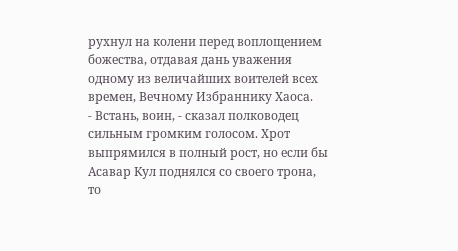рухнул на колени перед воплощением божества, отдавая дань уважения одному из величайших воителей всех времен, Вечному Избраннику Хаоса.
- Встань, воин, - сказал полководец сильным громким голосом. Хрот выпрямился в полный рост, но если бы Асавар Кул поднялся со своего трона, то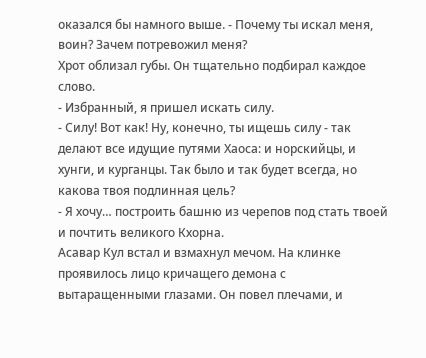оказался бы намного выше. - Почему ты искал меня, воин? Зачем потревожил меня?
Хрот облизал губы. Он тщательно подбирал каждое слово.
- Избранный, я пришел искать силу.
- Силу! Вот как! Ну, конечно, ты ищешь силу - так делают все идущие путями Хаоса: и норскийцы, и хунги, и курганцы. Так было и так будет всегда, но какова твоя подлинная цель?
- Я хочу… построить башню из черепов под стать твоей и почтить великого Кхорна.
Асавар Кул встал и взмахнул мечом. На клинке проявилось лицо кричащего демона с вытаращенными глазами. Он повел плечами, и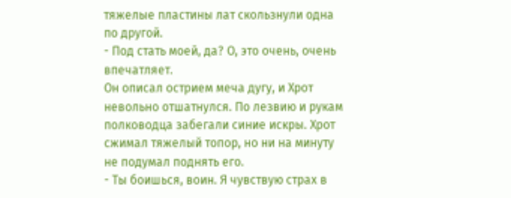тяжелые пластины лат скользнули одна по другой.
- Под стать моей, да? О, это очень, очень впечатляет.
Он описал острием меча дугу, и Хрот невольно отшатнулся. По лезвию и рукам полководца забегали синие искры. Хрот сжимал тяжелый топор, но ни на минуту не подумал поднять его.
- Ты боишься, воин. Я чувствую страх в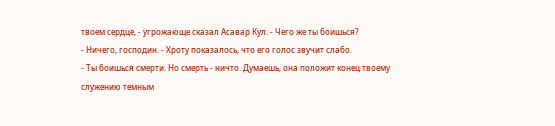твоем сердце, - угрожающе сказал Асавар Кул. - Чего же ты боишься?
- Ничего, господин. - Хроту показалось, что его голос звучит слабо.
- Ты боишься смерти. Но смерть - ничто. Думаешь, она положит конец твоему служению темным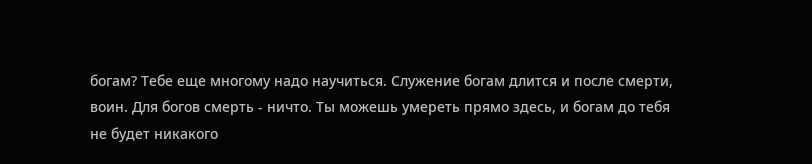богам? Тебе еще многому надо научиться. Служение богам длится и после смерти, воин. Для богов смерть - ничто. Ты можешь умереть прямо здесь, и богам до тебя не будет никакого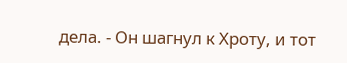дела. - Он шагнул к Хроту, и тот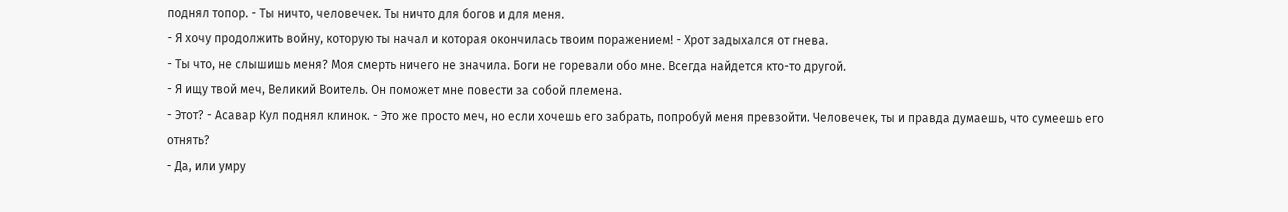поднял топор. - Ты ничто, человечек. Ты ничто для богов и для меня.
- Я хочу продолжить войну, которую ты начал и которая окончилась твоим поражением! - Хрот задыхался от гнева.
- Ты что, не слышишь меня? Моя смерть ничего не значила. Боги не горевали обо мне. Всегда найдется кто-то другой.
- Я ищу твой меч, Великий Воитель. Он поможет мне повести за собой племена.
- Этот? - Асавар Кул поднял клинок. - Это же просто меч, но если хочешь его забрать, попробуй меня превзойти. Человечек, ты и правда думаешь, что сумеешь его отнять?
- Да, или умру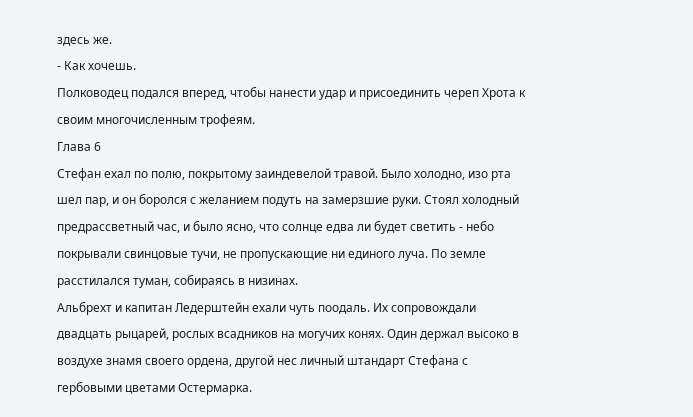здесь же.
- Как хочешь.
Полководец подался вперед, чтобы нанести удар и присоединить череп Хрота к своим многочисленным трофеям.
Глава 6
Стефан ехал по полю, покрытому заиндевелой травой. Было холодно, изо рта шел пар, и он боролся с желанием подуть на замерзшие руки. Стоял холодный предрассветный час, и было ясно, что солнце едва ли будет светить - небо покрывали свинцовые тучи, не пропускающие ни единого луча. По земле расстилался туман, собираясь в низинах.
Альбрехт и капитан Ледерштейн ехали чуть поодаль. Их сопровождали двадцать рыцарей, рослых всадников на могучих конях. Один держал высоко в воздухе знамя своего ордена, другой нес личный штандарт Стефана с гербовыми цветами Остермарка.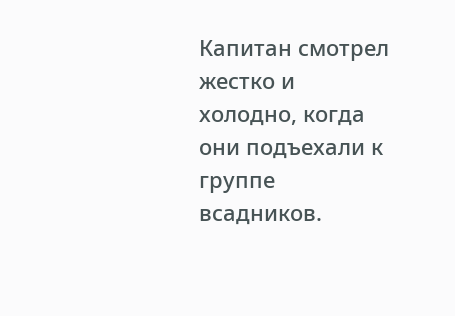Капитан смотрел жестко и холодно, когда они подъехали к группе всадников.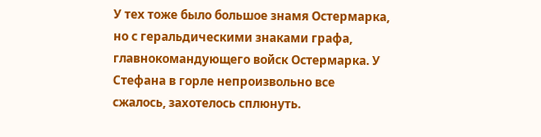У тех тоже было большое знамя Остермарка, но с геральдическими знаками графа, главнокомандующего войск Остермарка. У Стефана в горле непроизвольно все сжалось, захотелось сплюнуть.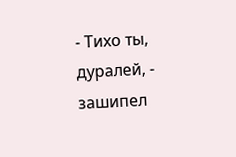- Тихо ты, дуралей, - зашипел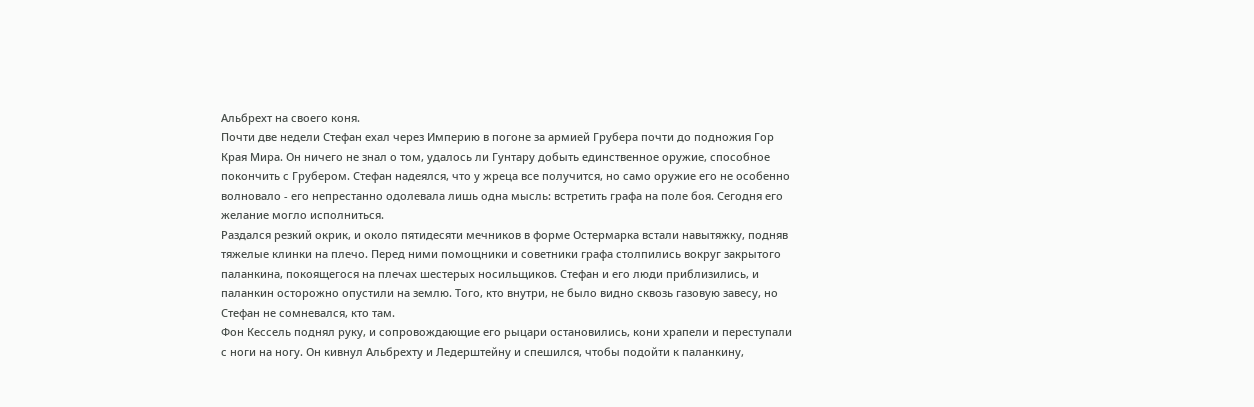Альбрехт на своего коня.
Почти две недели Стефан ехал через Империю в погоне за армией Грубера почти до подножия Гор Края Мира. Он ничего не знал о том, удалось ли Гунтару добыть единственное оружие, способное покончить с Грубером. Стефан надеялся, что у жреца все получится, но само оружие его не особенно волновало - его непрестанно одолевала лишь одна мысль: встретить графа на поле боя. Сегодня его желание могло исполниться.
Раздался резкий окрик, и около пятидесяти мечников в форме Остермарка встали навытяжку, подняв тяжелые клинки на плечо. Перед ними помощники и советники графа столпились вокруг закрытого паланкина, покоящегося на плечах шестерых носильщиков. Стефан и его люди приблизились, и паланкин осторожно опустили на землю. Того, кто внутри, не было видно сквозь газовую завесу, но Стефан не сомневался, кто там.
Фон Кессель поднял руку, и сопровождающие его рыцари остановились, кони храпели и переступали с ноги на ногу. Он кивнул Альбрехту и Ледерштейну и спешился, чтобы подойти к паланкину,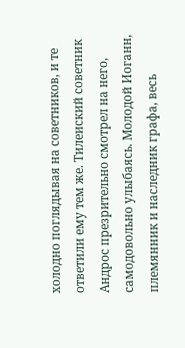холодно поглядывая на советников, и те ответили ему тем же. Тилеиский советник Андрос презрительно смотрел на него, самодовольно улыбаясь. Молодой Иоганн, племянник и наследник графа, весь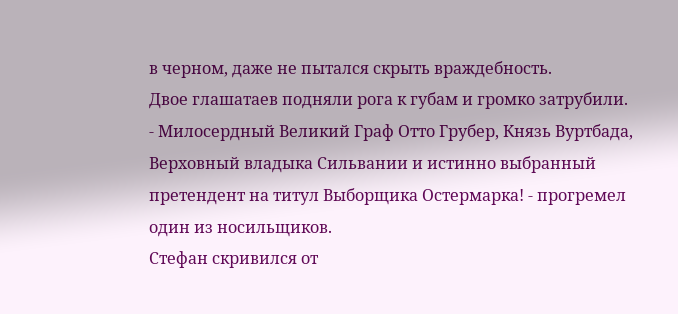в черном, даже не пытался скрыть враждебность.
Двое глашатаев подняли рога к губам и громко затрубили.
- Милосердный Великий Граф Отто Грубер, Князь Вуртбада, Верховный владыка Сильвании и истинно выбранный претендент на титул Выборщика Остермарка! - прогремел один из носильщиков.
Стефан скривился от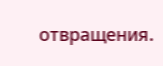отвращения.